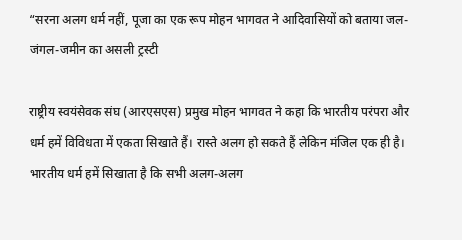“सरना अलग धर्म नहीं, पूजा का एक रूप मोहन भागवत ने आदिवासियों को बताया जल-जंगल-जमीन का असली ट्रस्टी

राष्ट्रीय स्वयंसेवक संघ (आरएसएस) प्रमुख मोहन भागवत ने कहा कि भारतीय परंपरा और धर्म हमें विविधता में एकता सिखाते हैं। रास्ते अलग हो सकते हैं लेकिन मंजिल एक ही है। भारतीय धर्म हमें सिखाता है कि सभी अलग-अलग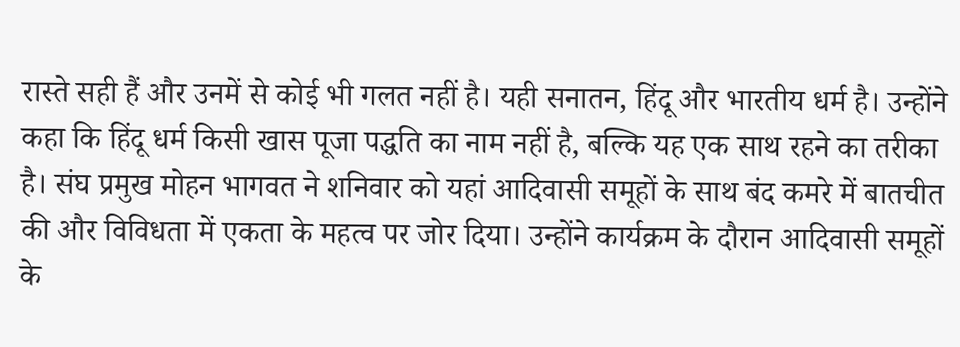रास्ते सही हैं और उनमें से कोई भी गलत नहीं है। यही सनातन, हिंदू और भारतीय धर्म है। उन्होंने कहा कि हिंदू धर्म किसी खास पूजा पद्धति का नाम नहीं है, बल्कि यह एक साथ रहने का तरीका है। संघ प्रमुख मोहन भागवत ने शनिवार को यहां आदिवासी समूहों के साथ बंद कमरे में बातचीत की और विविधता में एकता के महत्व पर जोर दिया। उन्होंने कार्यक्रम के दौरान आदिवासी समूहों के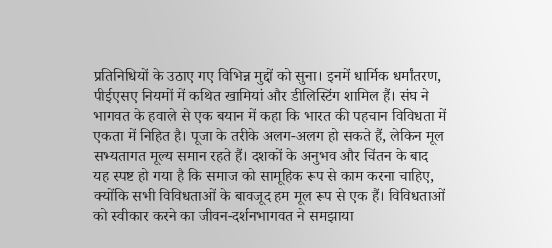प्रतिनिधियों के उठाए गए विभिन्न मुद्दों को सुना। इनमें धार्मिक धर्मांतरण, पीईएसए नियमों में कथित खामियां और डीलिस्टिंग शामिल हैं। संघ ने भागवत के हवाले से एक बयान में कहा कि भारत की पहचान विविधता में एकता में निहित है। पूजा के तरीके अलग-अलग हो सकते हैं, लेकिन मूल सभ्यतागत मूल्य समान रहते हैं। दशकों के अनुभव और चिंतन के बाद यह स्पष्ट हो गया है कि समाज को सामूहिक रूप से काम करना चाहिए, क्योंकि सभी विविधताओं के बावजूद हम मूल रूप से एक हैं। विविधताओं को स्वीकार करने का जीवन-दर्शनभागवत ने समझाया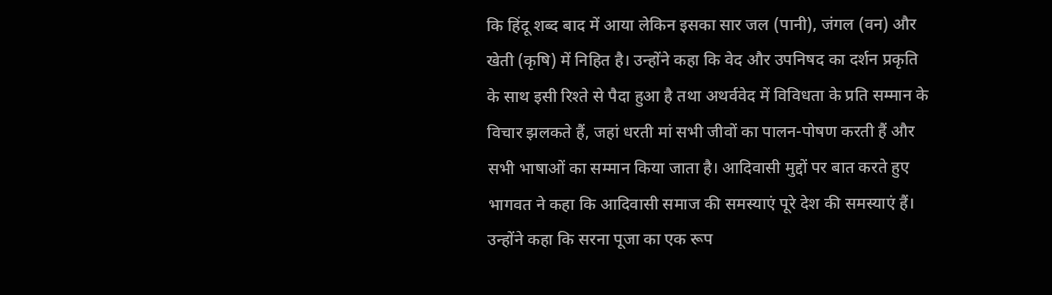कि हिंदू शब्द बाद में आया लेकिन इसका सार जल (पानी), जंगल (वन) और खेती (कृषि) में निहित है। उन्होंने कहा कि वेद और उपनिषद का दर्शन प्रकृति के साथ इसी रिश्ते से पैदा हुआ है तथा अथर्ववेद में विविधता के प्रति सम्मान के विचार झलकते हैं, जहां धरती मां सभी जीवों का पालन-पोषण करती हैं और सभी भाषाओं का सम्मान किया जाता है। आदिवासी मुद्दों पर बात करते हुए भागवत ने कहा कि आदिवासी समाज की समस्याएं पूरे देश की समस्याएं हैं। उन्होंने कहा कि सरना पूजा का एक रूप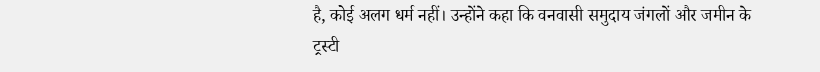है, कोई अलग धर्म नहीं। उन्होंने कहा कि वनवासी समुदाय जंगलों और जमीन के ट्रस्टी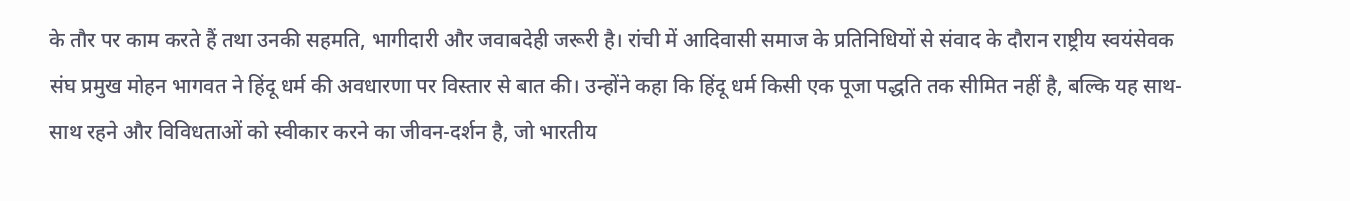के तौर पर काम करते हैं तथा उनकी सहमति, भागीदारी और जवाबदेही जरूरी है। रांची में आदिवासी समाज के प्रतिनिधियों से संवाद के दौरान राष्ट्रीय स्वयंसेवक संघ प्रमुख मोहन भागवत ने हिंदू धर्म की अवधारणा पर विस्तार से बात की। उन्होंने कहा कि हिंदू धर्म किसी एक पूजा पद्धति तक सीमित नहीं है, बल्कि यह साथ-साथ रहने और विविधताओं को स्वीकार करने का जीवन-दर्शन है, जो भारतीय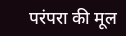परंपरा की मूल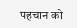पहचान को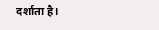दर्शाता है।